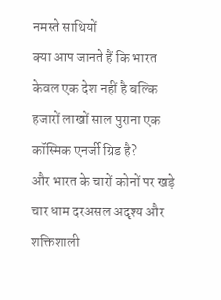नमस्ते साथियों
क्या आप जानते हैं कि भारत केवल एक देश नहीं है बल्कि हजारों लाखों साल पुराना एक कॉस्मिक एनर्जी ग्रिड है?
और भारत के चारों कोनों पर खड़े चार धाम दरअसल अदृश्य और शक्तिशाली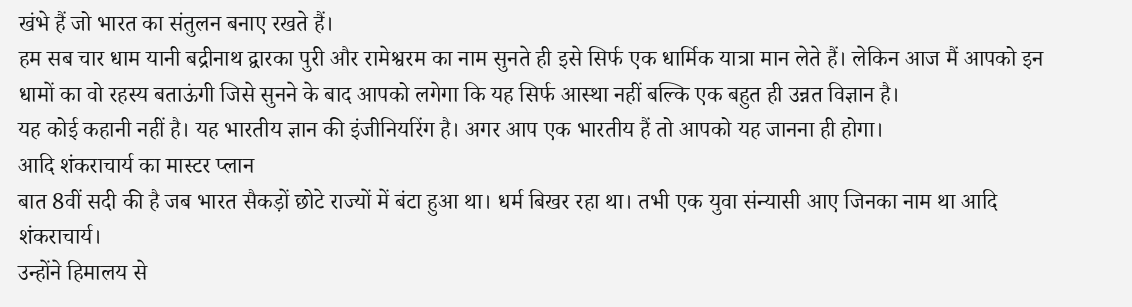खंभे हैं जो भारत का संतुलन बनाए रखते हैं।
हम सब चार धाम यानी बद्रीनाथ द्वारका पुरी और रामेश्वरम का नाम सुनते ही इसे सिर्फ एक धार्मिक यात्रा मान लेते हैं। लेकिन आज मैं आपको इन धामों का वो रहस्य बताऊंगी जिसे सुनने के बाद आपको लगेगा कि यह सिर्फ आस्था नहीं बल्कि एक बहुत ही उन्नत विज्ञान है।
यह कोई कहानी नहीं है। यह भारतीय ज्ञान की इंजीनियरिंग है। अगर आप एक भारतीय हैं तो आपको यह जानना ही होगा।
आदि शंकराचार्य का मास्टर प्लान
बात 8वीं सदी की है जब भारत सैकड़ों छोटे राज्यों में बंटा हुआ था। धर्म बिखर रहा था। तभी एक युवा संन्यासी आए जिनका नाम था आदि शंकराचार्य।
उन्होंने हिमालय से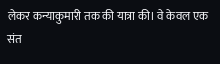लेकर कन्याकुमारी तक की यात्रा की। वे केवल एक संत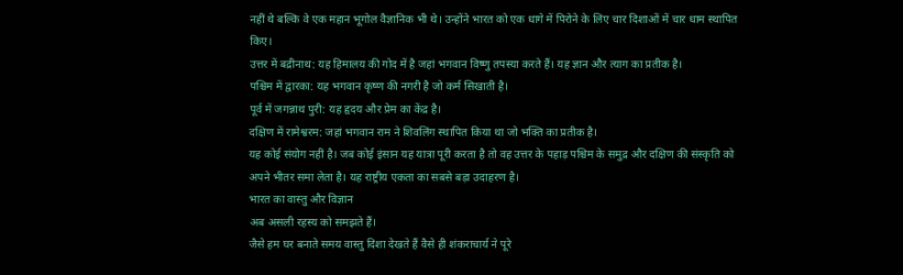नहीं थे बल्कि वे एक महान भूगोल वैज्ञानिक भी थे। उन्होंने भारत को एक धागे में पिरोने के लिए चार दिशाओं में चार धाम स्थापित किए।
उत्तर में बद्रीनाथ: यह हिमालय की गोद में है जहां भगवान विष्णु तपस्या करते हैं। यह ज्ञान और त्याग का प्रतीक है।
पश्चिम में द्वारका: यह भगवान कृष्ण की नगरी है जो कर्म सिखाती है।
पूर्व में जगन्नाथ पुरी: यह हृदय और प्रेम का केंद्र है।
दक्षिण में रामेश्वरम: जहां भगवान राम ने शिवलिंग स्थापित किया था जो भक्ति का प्रतीक है।
यह कोई संयोग नहीं है। जब कोई इंसान यह यात्रा पूरी करता है तो वह उत्तर के पहाड़ पश्चिम के समुद्र और दक्षिण की संस्कृति को अपने भीतर समा लेता है। यह राष्ट्रीय एकता का सबसे बड़ा उदाहरण है।
भारत का वास्तु और विज्ञान
अब असली रहस्य को समझते हैं।
जैसे हम घर बनाते समय वास्तु दिशा देखते हैं वैसे ही शंकराचार्य ने पूरे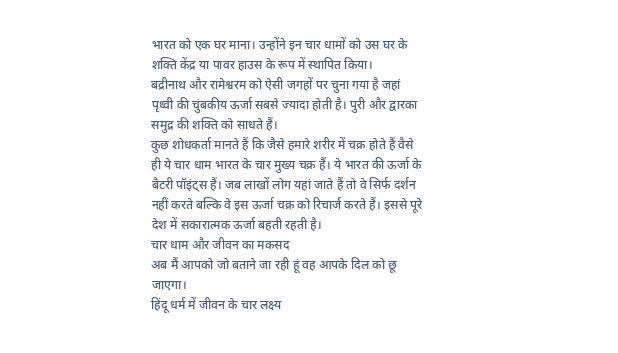भारत को एक घर माना। उन्होंने इन चार धामों को उस घर के शक्ति केंद्र या पावर हाउस के रूप में स्थापित किया।
बद्रीनाथ और रामेश्वरम को ऐसी जगहों पर चुना गया है जहां पृथ्वी की चुंबकीय ऊर्जा सबसे ज्यादा होती है। पुरी और द्वारका समुद्र की शक्ति को साधते हैं।
कुछ शोधकर्ता मानते हैं कि जैसे हमारे शरीर में चक्र होते हैं वैसे ही ये चार धाम भारत के चार मुख्य चक्र हैं। ये भारत की ऊर्जा के बैटरी पॉइंट्स हैं। जब लाखों लोग यहां जाते हैं तो वे सिर्फ दर्शन नहीं करते बल्कि वे इस ऊर्जा चक्र को रिचार्ज करते हैं। इससे पूरे देश में सकारात्मक ऊर्जा बहती रहती है।
चार धाम और जीवन का मकसद
अब मैं आपको जो बताने जा रही हूं वह आपके दिल को छू जाएगा।
हिंदू धर्म में जीवन के चार लक्ष्य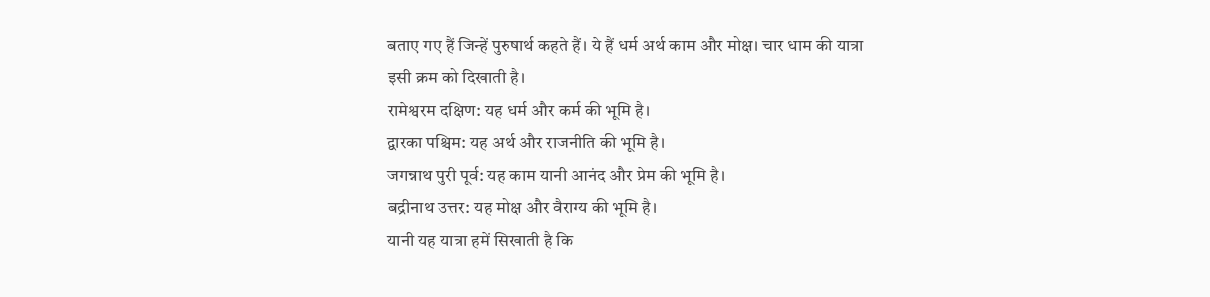बताए गए हैं जिन्हें पुरुषार्थ कहते हैं। ये हैं धर्म अर्थ काम और मोक्ष। चार धाम की यात्रा इसी क्रम को दिखाती है।
रामेश्वरम दक्षिण: यह धर्म और कर्म की भूमि है।
द्वारका पश्चिम: यह अर्थ और राजनीति की भूमि है।
जगन्नाथ पुरी पूर्व: यह काम यानी आनंद और प्रेम की भूमि है।
बद्रीनाथ उत्तर: यह मोक्ष और वैराग्य की भूमि है।
यानी यह यात्रा हमें सिखाती है कि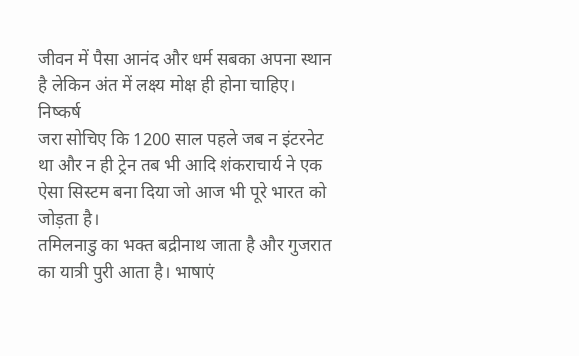जीवन में पैसा आनंद और धर्म सबका अपना स्थान है लेकिन अंत में लक्ष्य मोक्ष ही होना चाहिए।
निष्कर्ष
जरा सोचिए कि 1200 साल पहले जब न इंटरनेट था और न ही ट्रेन तब भी आदि शंकराचार्य ने एक ऐसा सिस्टम बना दिया जो आज भी पूरे भारत को जोड़ता है।
तमिलनाडु का भक्त बद्रीनाथ जाता है और गुजरात का यात्री पुरी आता है। भाषाएं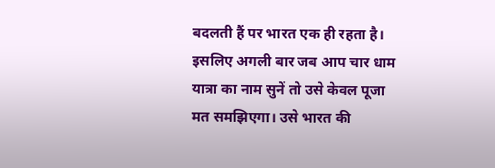बदलती हैं पर भारत एक ही रहता है।
इसलिए अगली बार जब आप चार धाम यात्रा का नाम सुनें तो उसे केवल पूजा मत समझिएगा। उसे भारत की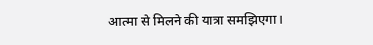आत्मा से मिलने की यात्रा समझिएगा।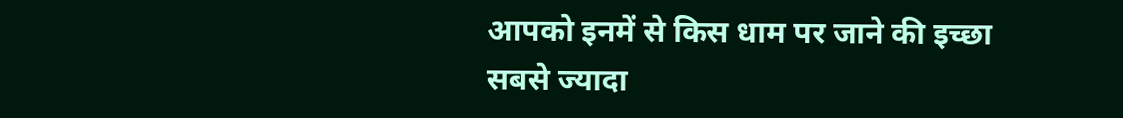आपको इनमें से किस धाम पर जाने की इच्छा सबसे ज्यादा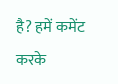है? हमें कमेंट करके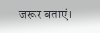जरूर बताएं।